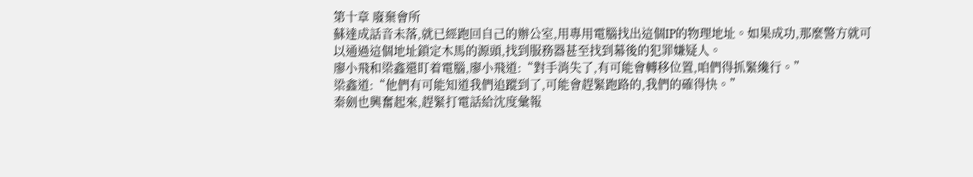第十章 廢棄會所
蘇達成話音未落,就已經跑回自己的辦公室,用專用電腦找出這個IP的物理地址。如果成功,那麼警方就可以通過這個地址鎖定木馬的源頭,找到服務器甚至找到幕後的犯罪嫌疑人。
廖小飛和梁鑫還盯着電腦,廖小飛道:“對手消失了,有可能會轉移位置,咱們得抓緊纔行。”
梁鑫道:“他們有可能知道我們追蹤到了,可能會趕緊跑路的,我們的確得快。”
秦劍也興奮起來,趕緊打電話給沈度彙報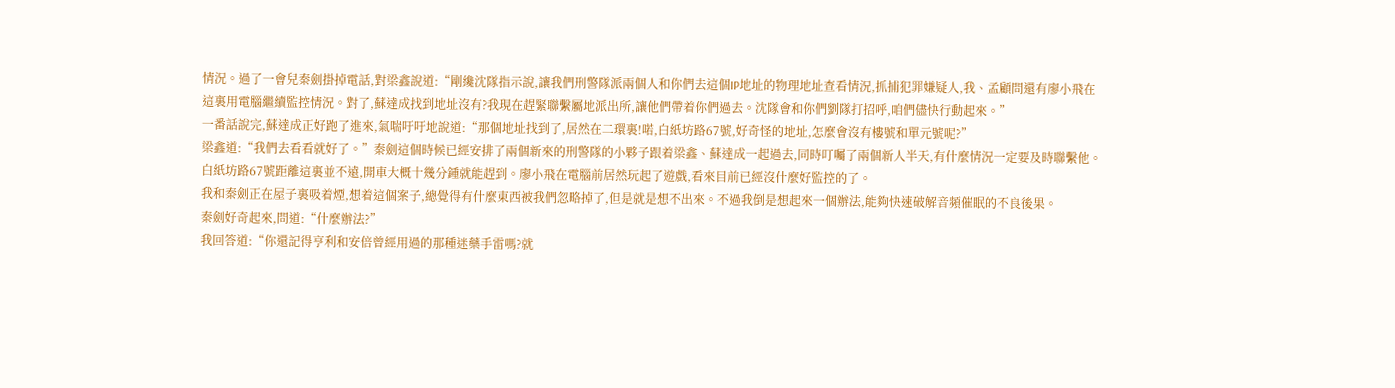情況。過了一會兒秦劍掛掉電話,對梁鑫說道:“剛纔沈隊指示說,讓我們刑警隊派兩個人和你們去這個IP地址的物理地址查看情況,抓捕犯罪嫌疑人,我、孟顧問還有廖小飛在這裏用電腦繼續監控情況。對了,蘇達成找到地址沒有?我現在趕緊聯繫屬地派出所,讓他們帶着你們過去。沈隊會和你們劉隊打招呼,咱們儘快行動起來。”
一番話說完,蘇達成正好跑了進來,氣喘吁吁地說道:“那個地址找到了,居然在二環裏!喏,白紙坊路67號,好奇怪的地址,怎麼會沒有樓號和單元號呢?”
梁鑫道:“我們去看看就好了。”秦劍這個時候已經安排了兩個新來的刑警隊的小夥子跟着梁鑫、蘇達成一起過去,同時叮囑了兩個新人半天,有什麼情況一定要及時聯繫他。
白紙坊路67號距離這裏並不遠,開車大概十幾分鍾就能趕到。廖小飛在電腦前居然玩起了遊戲,看來目前已經沒什麼好監控的了。
我和秦劍正在屋子裏吸着煙,想着這個案子,總覺得有什麼東西被我們忽略掉了,但是就是想不出來。不過我倒是想起來一個辦法,能夠快速破解音頻催眠的不良後果。
秦劍好奇起來,問道:“什麼辦法?”
我回答道:“你還記得亨利和安倍曾經用過的那種迷藥手雷嗎?就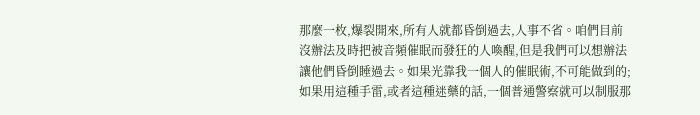那麼一枚,爆裂開來,所有人就都昏倒過去,人事不省。咱們目前沒辦法及時把被音頻催眠而發狂的人喚醒,但是我們可以想辦法讓他們昏倒睡過去。如果光靠我一個人的催眠術,不可能做到的;如果用這種手雷,或者這種迷藥的話,一個普通警察就可以制服那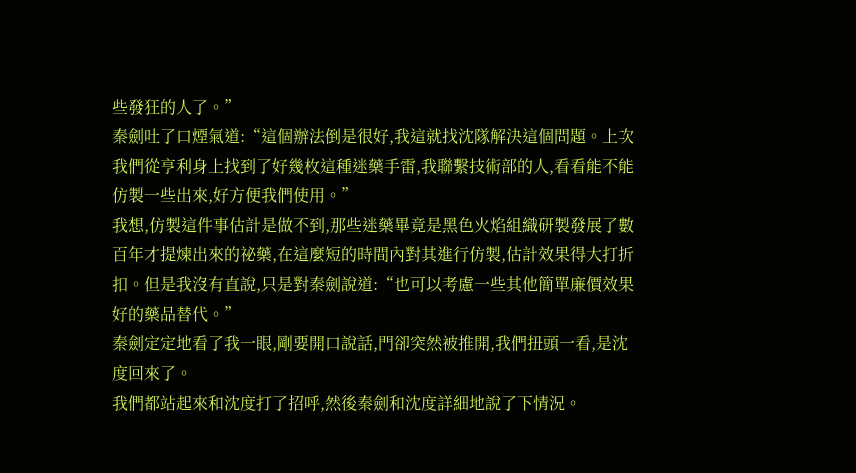些發狂的人了。”
秦劍吐了口煙氣道:“這個辦法倒是很好,我這就找沈隊解決這個問題。上次我們從亨利身上找到了好幾枚這種迷藥手雷,我聯繫技術部的人,看看能不能仿製一些出來,好方便我們使用。”
我想,仿製這件事估計是做不到,那些迷藥畢竟是黑色火焰組織研製發展了數百年才提煉出來的祕藥,在這麼短的時間內對其進行仿製,估計效果得大打折扣。但是我沒有直說,只是對秦劍說道:“也可以考慮一些其他簡單廉價效果好的藥品替代。”
秦劍定定地看了我一眼,剛要開口說話,門卻突然被推開,我們扭頭一看,是沈度回來了。
我們都站起來和沈度打了招呼,然後秦劍和沈度詳細地說了下情況。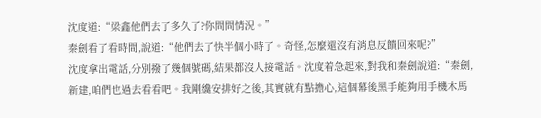沈度道:“梁鑫他們去了多久了?你問問情況。”
秦劍看了看時間,說道:“他們去了快半個小時了。奇怪,怎麼還沒有消息反饋回來呢?”
沈度拿出電話,分別撥了幾個號碼,結果都沒人接電話。沈度着急起來,對我和秦劍說道:“秦劍,新建,咱們也過去看看吧。我剛纔安排好之後,其實就有點擔心,這個幕後黑手能夠用手機木馬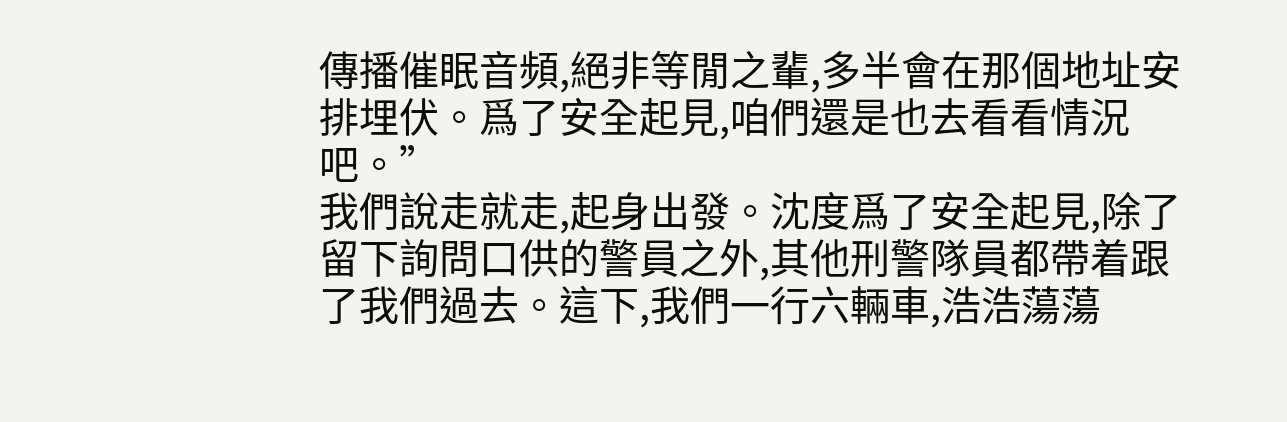傳播催眠音頻,絕非等閒之輩,多半會在那個地址安排埋伏。爲了安全起見,咱們還是也去看看情況吧。”
我們說走就走,起身出發。沈度爲了安全起見,除了留下詢問口供的警員之外,其他刑警隊員都帶着跟了我們過去。這下,我們一行六輛車,浩浩蕩蕩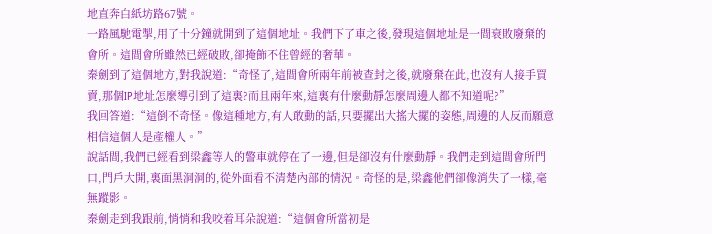地直奔白紙坊路67號。
一路風馳電掣,用了十分鐘就開到了這個地址。我們下了車之後,發現這個地址是一間衰敗廢棄的會所。這間會所雖然已經破敗,卻掩飾不住曾經的奢華。
秦劍到了這個地方,對我說道:“奇怪了,這間會所兩年前被查封之後,就廢棄在此,也沒有人接手買賣,那個IP地址怎麼導引到了這裏?而且兩年來,這裏有什麼動靜怎麼周邊人都不知道呢?”
我回答道:“這倒不奇怪。像這種地方,有人敢動的話,只要擺出大搖大擺的姿態,周邊的人反而願意相信這個人是產權人。”
說話間,我們已經看到梁鑫等人的警車就停在了一邊,但是卻沒有什麼動靜。我們走到這間會所門口,門戶大開,裏面黑洞洞的,從外面看不清楚內部的情況。奇怪的是,梁鑫他們卻像消失了一樣,毫無蹤影。
秦劍走到我跟前,悄悄和我咬着耳朵說道:“這個會所當初是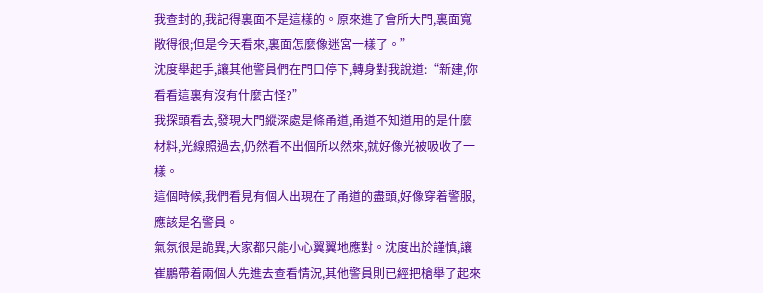我查封的,我記得裏面不是這樣的。原來進了會所大門,裏面寬敞得很;但是今天看來,裏面怎麼像迷宮一樣了。”
沈度舉起手,讓其他警員們在門口停下,轉身對我說道:“新建,你看看這裏有沒有什麼古怪?”
我探頭看去,發現大門縱深處是條甬道,甬道不知道用的是什麼材料,光線照過去,仍然看不出個所以然來,就好像光被吸收了一樣。
這個時候,我們看見有個人出現在了甬道的盡頭,好像穿着警服,應該是名警員。
氣氛很是詭異,大家都只能小心翼翼地應對。沈度出於謹慎,讓崔鵬帶着兩個人先進去查看情況,其他警員則已經把槍舉了起來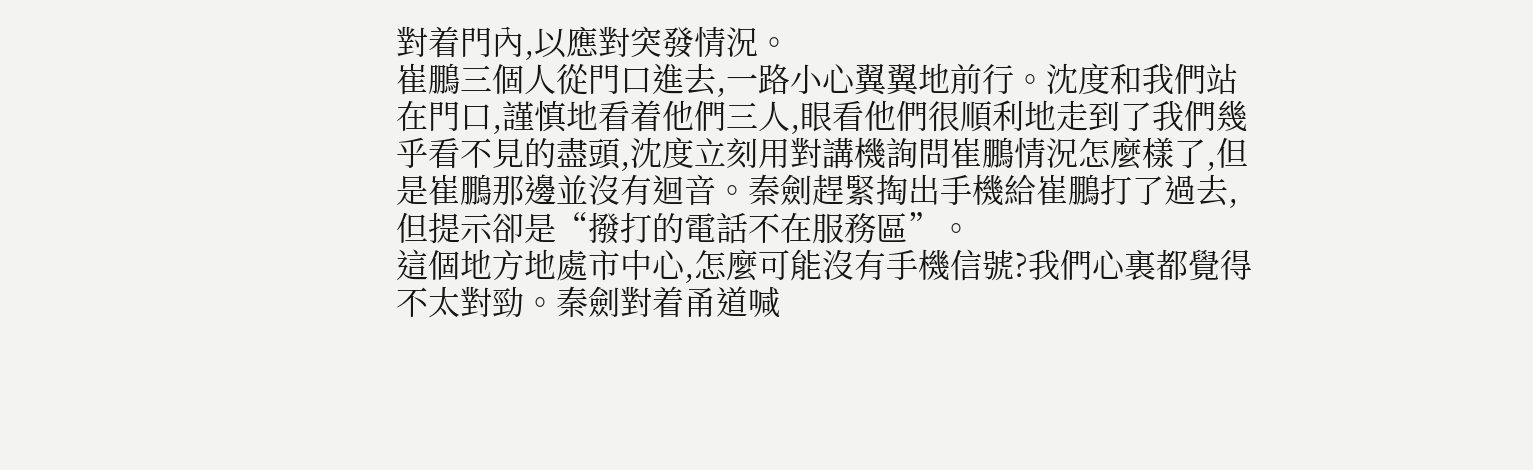對着門內,以應對突發情況。
崔鵬三個人從門口進去,一路小心翼翼地前行。沈度和我們站在門口,謹慎地看着他們三人,眼看他們很順利地走到了我們幾乎看不見的盡頭,沈度立刻用對講機詢問崔鵬情況怎麼樣了,但是崔鵬那邊並沒有迴音。秦劍趕緊掏出手機給崔鵬打了過去,但提示卻是“撥打的電話不在服務區”。
這個地方地處市中心,怎麼可能沒有手機信號?我們心裏都覺得不太對勁。秦劍對着甬道喊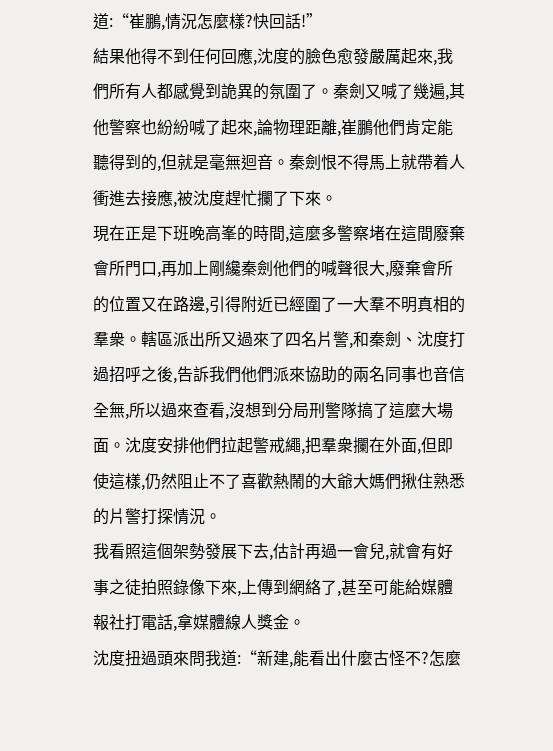道:“崔鵬,情況怎麼樣?快回話!”
結果他得不到任何回應,沈度的臉色愈發嚴厲起來,我們所有人都感覺到詭異的氛圍了。秦劍又喊了幾遍,其他警察也紛紛喊了起來,論物理距離,崔鵬他們肯定能聽得到的,但就是毫無迴音。秦劍恨不得馬上就帶着人衝進去接應,被沈度趕忙攔了下來。
現在正是下班晚高峯的時間,這麼多警察堵在這間廢棄會所門口,再加上剛纔秦劍他們的喊聲很大,廢棄會所的位置又在路邊,引得附近已經圍了一大羣不明真相的羣衆。轄區派出所又過來了四名片警,和秦劍、沈度打過招呼之後,告訴我們他們派來協助的兩名同事也音信全無,所以過來查看,沒想到分局刑警隊搞了這麼大場面。沈度安排他們拉起警戒繩,把羣衆攔在外面,但即使這樣,仍然阻止不了喜歡熱鬧的大爺大媽們揪住熟悉的片警打探情況。
我看照這個架勢發展下去,估計再過一會兒,就會有好事之徒拍照錄像下來,上傳到網絡了,甚至可能給媒體報社打電話,拿媒體線人獎金。
沈度扭過頭來問我道:“新建,能看出什麼古怪不?怎麼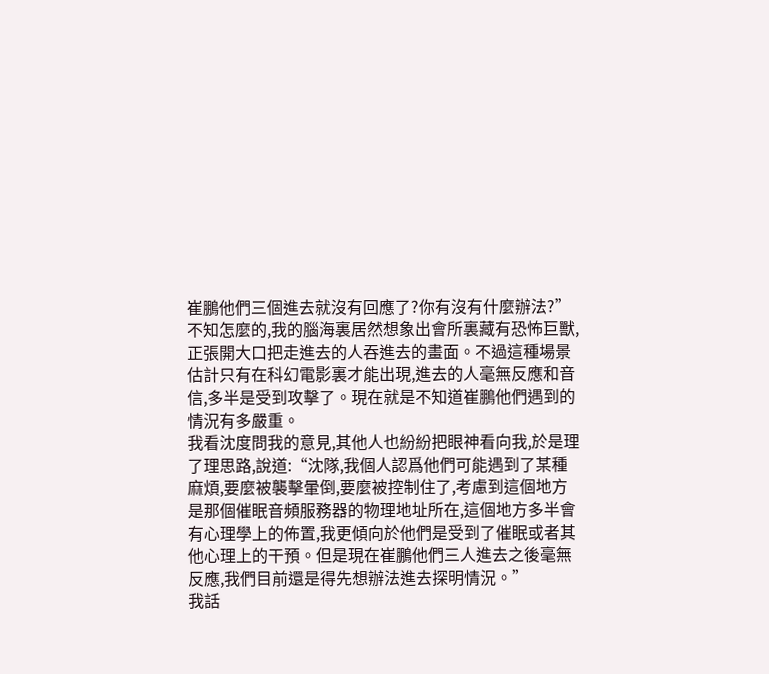崔鵬他們三個進去就沒有回應了?你有沒有什麼辦法?”
不知怎麼的,我的腦海裏居然想象出會所裏藏有恐怖巨獸,正張開大口把走進去的人吞進去的畫面。不過這種場景估計只有在科幻電影裏才能出現,進去的人毫無反應和音信,多半是受到攻擊了。現在就是不知道崔鵬他們遇到的情況有多嚴重。
我看沈度問我的意見,其他人也紛紛把眼神看向我,於是理了理思路,說道:“沈隊,我個人認爲他們可能遇到了某種麻煩,要麼被襲擊暈倒,要麼被控制住了,考慮到這個地方是那個催眠音頻服務器的物理地址所在,這個地方多半會有心理學上的佈置,我更傾向於他們是受到了催眠或者其他心理上的干預。但是現在崔鵬他們三人進去之後毫無反應,我們目前還是得先想辦法進去探明情況。”
我話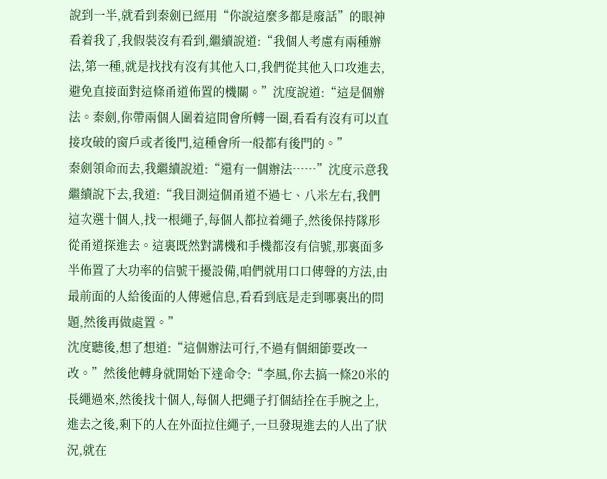說到一半,就看到秦劍已經用“你說這麼多都是廢話”的眼神看着我了,我假裝沒有看到,繼續說道:“我個人考慮有兩種辦法,第一種,就是找找有沒有其他入口,我們從其他入口攻進去,避免直接面對這條甬道佈置的機關。”沈度說道:“這是個辦法。秦劍,你帶兩個人圍着這間會所轉一圈,看看有沒有可以直接攻破的窗戶或者後門,這種會所一般都有後門的。”
秦劍領命而去,我繼續說道:“還有一個辦法……”沈度示意我繼續說下去,我道:“我目測這個甬道不過七、八米左右,我們這次選十個人,找一根繩子,每個人都拉着繩子,然後保持隊形從甬道探進去。這裏既然對講機和手機都沒有信號,那裏面多半佈置了大功率的信號干擾設備,咱們就用口口傳聲的方法,由最前面的人給後面的人傳遞信息,看看到底是走到哪裏出的問題,然後再做處置。”
沈度聽後,想了想道:“這個辦法可行,不過有個細節要改一改。”然後他轉身就開始下達命令:“李風,你去搞一條20米的長繩過來,然後找十個人,每個人把繩子打個結拴在手腕之上,進去之後,剩下的人在外面拉住繩子,一旦發現進去的人出了狀況,就在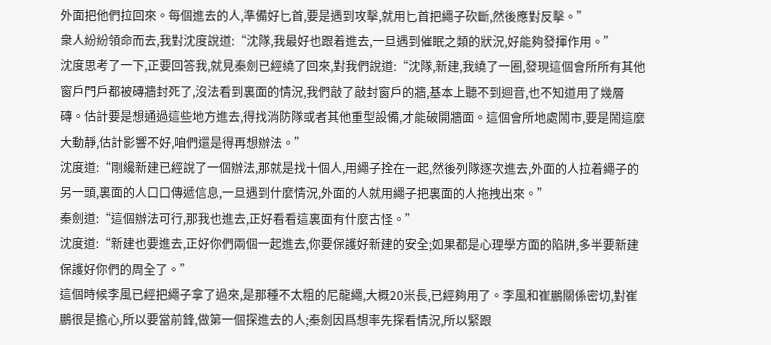外面把他們拉回來。每個進去的人,準備好匕首,要是遇到攻擊,就用匕首把繩子砍斷,然後應對反擊。”
衆人紛紛領命而去,我對沈度說道:“沈隊,我最好也跟着進去,一旦遇到催眠之類的狀況,好能夠發揮作用。”
沈度思考了一下,正要回答我,就見秦劍已經繞了回來,對我們說道:“沈隊,新建,我繞了一圈,發現這個會所所有其他窗戶門戶都被磚牆封死了,沒法看到裏面的情況,我們敲了敲封窗戶的牆,基本上聽不到迴音,也不知道用了幾層磚。估計要是想通過這些地方進去,得找消防隊或者其他重型設備,才能破開牆面。這個會所地處鬧市,要是鬧這麼大動靜,估計影響不好,咱們還是得再想辦法。”
沈度道:“剛纔新建已經說了一個辦法,那就是找十個人,用繩子拴在一起,然後列隊逐次進去,外面的人拉着繩子的另一頭,裏面的人口口傳遞信息,一旦遇到什麼情況,外面的人就用繩子把裏面的人拖拽出來。”
秦劍道:“這個辦法可行,那我也進去,正好看看這裏面有什麼古怪。”
沈度道:“新建也要進去,正好你們兩個一起進去,你要保護好新建的安全;如果都是心理學方面的陷阱,多半要新建保護好你們的周全了。”
這個時候李風已經把繩子拿了過來,是那種不太粗的尼龍繩,大概20米長,已經夠用了。李風和崔鵬關係密切,對崔鵬很是擔心,所以要當前鋒,做第一個探進去的人;秦劍因爲想率先探看情況,所以緊跟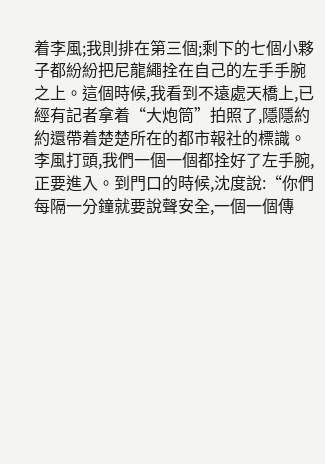着李風;我則排在第三個;剩下的七個小夥子都紛紛把尼龍繩拴在自己的左手手腕之上。這個時候,我看到不遠處天橋上,已經有記者拿着“大炮筒”拍照了,隱隱約約還帶着楚楚所在的都市報社的標識。
李風打頭,我們一個一個都拴好了左手腕,正要進入。到門口的時候,沈度說:“你們每隔一分鐘就要說聲安全,一個一個傳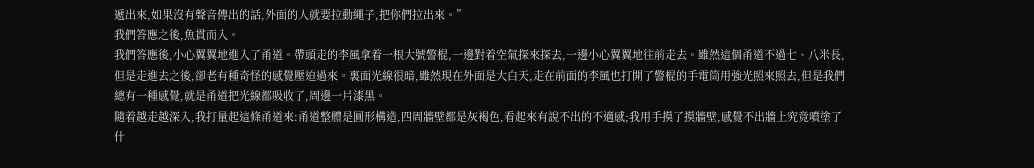遞出來,如果沒有聲音傳出的話,外面的人就要拉動繩子,把你們拉出來。”
我們答應之後,魚貫而入。
我們答應後,小心翼翼地進入了甬道。帶頭走的李風拿着一根大號警棍,一邊對着空氣探來探去,一邊小心翼翼地往前走去。雖然這個甬道不過七、八米長,但是走進去之後,卻老有種奇怪的感覺壓迫過來。裏面光線很暗,雖然現在外面是大白天,走在前面的李風也打開了警棍的手電筒用強光照來照去,但是我們總有一種感覺,就是甬道把光線都吸收了,周邊一片漆黑。
隨着越走越深入,我打量起這條甬道來:甬道整體是圓形構造,四周牆壁都是灰褐色,看起來有說不出的不適感;我用手摸了摸牆壁,感覺不出牆上究竟噴塗了什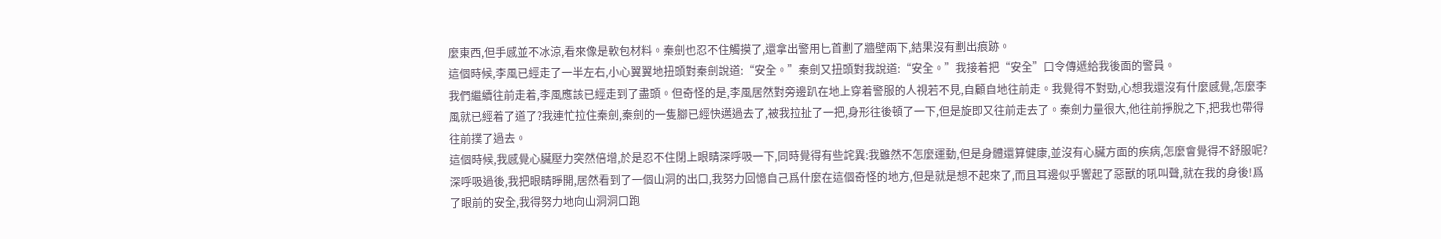麼東西,但手感並不冰涼,看來像是軟包材料。秦劍也忍不住觸摸了,還拿出警用匕首劃了牆壁兩下,結果沒有劃出痕跡。
這個時候,李風已經走了一半左右,小心翼翼地扭頭對秦劍說道:“安全。”秦劍又扭頭對我說道:“安全。”我接着把“安全”口令傳遞給我後面的警員。
我們繼續往前走着,李風應該已經走到了盡頭。但奇怪的是,李風居然對旁邊趴在地上穿着警服的人視若不見,自顧自地往前走。我覺得不對勁,心想我還沒有什麼感覺,怎麼李風就已經着了道了?我連忙拉住秦劍,秦劍的一隻腳已經快邁過去了,被我拉扯了一把,身形往後頓了一下,但是旋即又往前走去了。秦劍力量很大,他往前掙脫之下,把我也帶得往前撲了過去。
這個時候,我感覺心臟壓力突然倍增,於是忍不住閉上眼睛深呼吸一下,同時覺得有些詫異:我雖然不怎麼運動,但是身體還算健康,並沒有心臟方面的疾病,怎麼會覺得不舒服呢?
深呼吸過後,我把眼睛睜開,居然看到了一個山洞的出口,我努力回憶自己爲什麼在這個奇怪的地方,但是就是想不起來了,而且耳邊似乎響起了惡獸的吼叫聲,就在我的身後!爲了眼前的安全,我得努力地向山洞洞口跑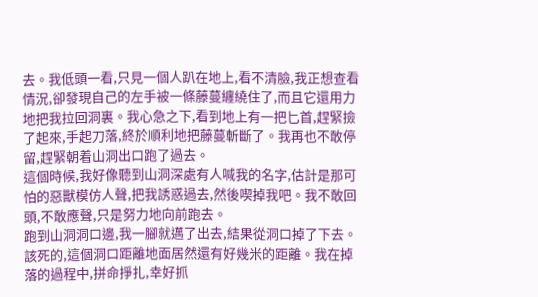去。我低頭一看,只見一個人趴在地上,看不清臉,我正想查看情況,卻發現自己的左手被一條藤蔓纏繞住了,而且它還用力地把我拉回洞裏。我心急之下,看到地上有一把匕首,趕緊撿了起來,手起刀落,終於順利地把藤蔓斬斷了。我再也不敢停留,趕緊朝着山洞出口跑了過去。
這個時候,我好像聽到山洞深處有人喊我的名字,估計是那可怕的惡獸模仿人聲,把我誘惑過去,然後喫掉我吧。我不敢回頭,不敢應聲,只是努力地向前跑去。
跑到山洞洞口邊,我一腳就邁了出去,結果從洞口掉了下去。該死的,這個洞口距離地面居然還有好幾米的距離。我在掉落的過程中,拼命掙扎,幸好抓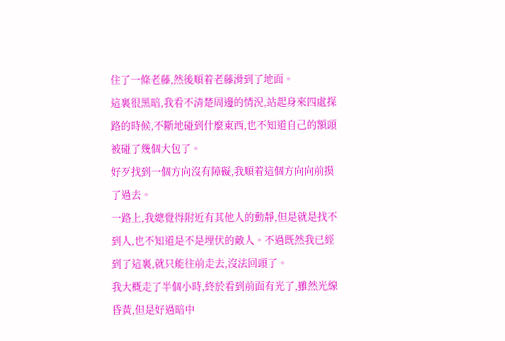住了一條老藤,然後順着老藤滑到了地面。
這裏很黑暗,我看不清楚周邊的情況,站起身來四處探路的時候,不斷地碰到什麼東西,也不知道自己的額頭被碰了幾個大包了。
好歹找到一個方向沒有障礙,我順着這個方向向前摸了過去。
一路上,我總覺得附近有其他人的動靜,但是就是找不到人,也不知道是不是埋伏的敵人。不過既然我已經到了這裏,就只能往前走去,沒法回頭了。
我大概走了半個小時,終於看到前面有光了,雖然光線昏黃,但是好過暗中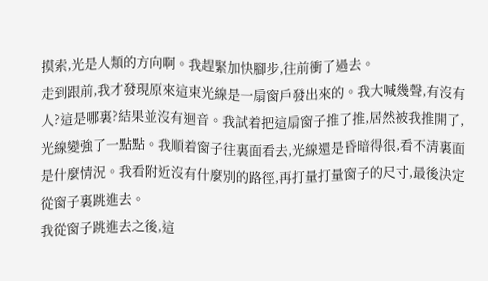摸索,光是人類的方向啊。我趕緊加快腳步,往前衝了過去。
走到跟前,我才發現原來這束光線是一扇窗戶發出來的。我大喊幾聲,有沒有人?這是哪裏?結果並沒有迴音。我試着把這扇窗子推了推,居然被我推開了,光線變強了一點點。我順着窗子往裏面看去,光線還是昏暗得很,看不清裏面是什麼情況。我看附近沒有什麼別的路徑,再打量打量窗子的尺寸,最後決定從窗子裏跳進去。
我從窗子跳進去之後,這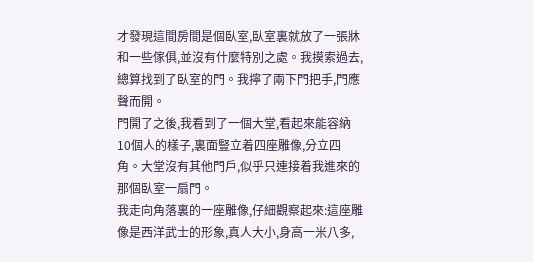才發現這間房間是個臥室,臥室裏就放了一張牀和一些傢俱,並沒有什麼特別之處。我摸索過去,總算找到了臥室的門。我擰了兩下門把手,門應聲而開。
門開了之後,我看到了一個大堂,看起來能容納10個人的樣子,裏面豎立着四座雕像,分立四角。大堂沒有其他門戶,似乎只連接着我進來的那個臥室一扇門。
我走向角落裏的一座雕像,仔細觀察起來:這座雕像是西洋武士的形象,真人大小,身高一米八多,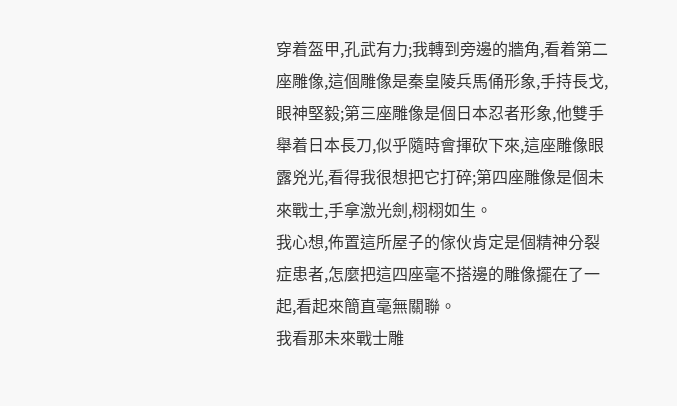穿着盔甲,孔武有力;我轉到旁邊的牆角,看着第二座雕像,這個雕像是秦皇陵兵馬俑形象,手持長戈,眼神堅毅;第三座雕像是個日本忍者形象,他雙手舉着日本長刀,似乎隨時會揮砍下來,這座雕像眼露兇光,看得我很想把它打碎;第四座雕像是個未來戰士,手拿激光劍,栩栩如生。
我心想,佈置這所屋子的傢伙肯定是個精神分裂症患者,怎麼把這四座毫不搭邊的雕像擺在了一起,看起來簡直毫無關聯。
我看那未來戰士雕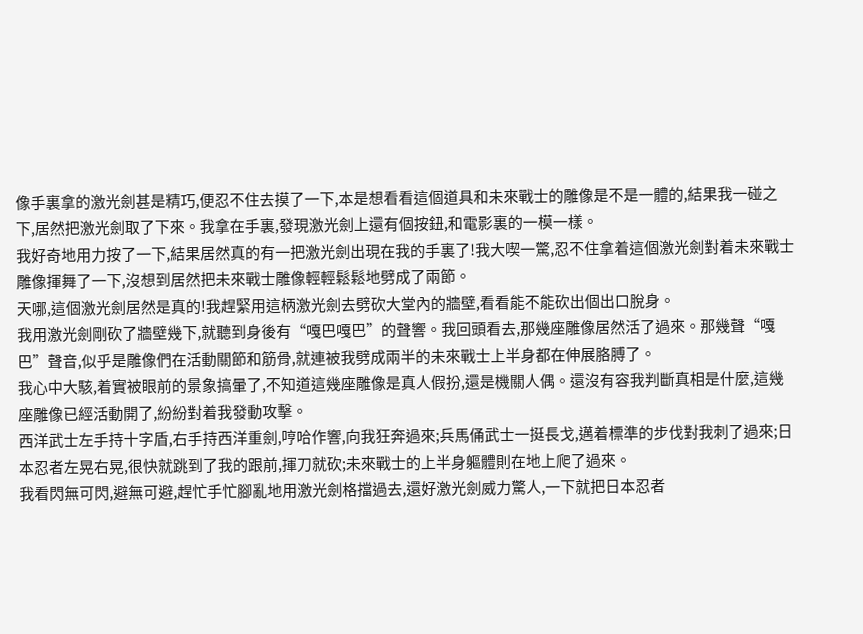像手裏拿的激光劍甚是精巧,便忍不住去摸了一下,本是想看看這個道具和未來戰士的雕像是不是一體的,結果我一碰之下,居然把激光劍取了下來。我拿在手裏,發現激光劍上還有個按鈕,和電影裏的一模一樣。
我好奇地用力按了一下,結果居然真的有一把激光劍出現在我的手裏了!我大喫一驚,忍不住拿着這個激光劍對着未來戰士雕像揮舞了一下,沒想到居然把未來戰士雕像輕輕鬆鬆地劈成了兩節。
天哪,這個激光劍居然是真的!我趕緊用這柄激光劍去劈砍大堂內的牆壁,看看能不能砍出個出口脫身。
我用激光劍剛砍了牆壁幾下,就聽到身後有“嘎巴嘎巴”的聲響。我回頭看去,那幾座雕像居然活了過來。那幾聲“嘎巴”聲音,似乎是雕像們在活動關節和筋骨,就連被我劈成兩半的未來戰士上半身都在伸展胳膊了。
我心中大駭,着實被眼前的景象搞暈了,不知道這幾座雕像是真人假扮,還是機關人偶。還沒有容我判斷真相是什麼,這幾座雕像已經活動開了,紛紛對着我發動攻擊。
西洋武士左手持十字盾,右手持西洋重劍,哼哈作響,向我狂奔過來;兵馬俑武士一挺長戈,邁着標準的步伐對我刺了過來;日本忍者左晃右晃,很快就跳到了我的跟前,揮刀就砍;未來戰士的上半身軀體則在地上爬了過來。
我看閃無可閃,避無可避,趕忙手忙腳亂地用激光劍格擋過去,還好激光劍威力驚人,一下就把日本忍者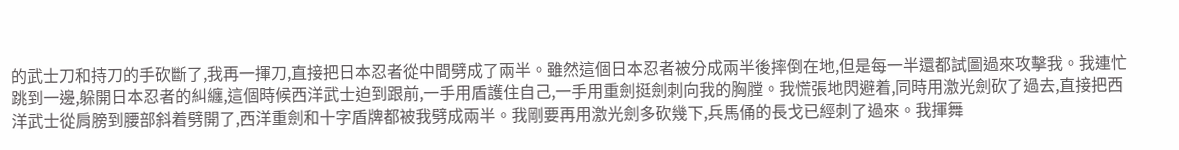的武士刀和持刀的手砍斷了,我再一揮刀,直接把日本忍者從中間劈成了兩半。雖然這個日本忍者被分成兩半後摔倒在地,但是每一半還都試圖過來攻擊我。我連忙跳到一邊,躲開日本忍者的糾纏,這個時候西洋武士迫到跟前,一手用盾護住自己,一手用重劍挺劍刺向我的胸膛。我慌張地閃避着,同時用激光劍砍了過去,直接把西洋武士從肩膀到腰部斜着劈開了,西洋重劍和十字盾牌都被我劈成兩半。我剛要再用激光劍多砍幾下,兵馬俑的長戈已經刺了過來。我揮舞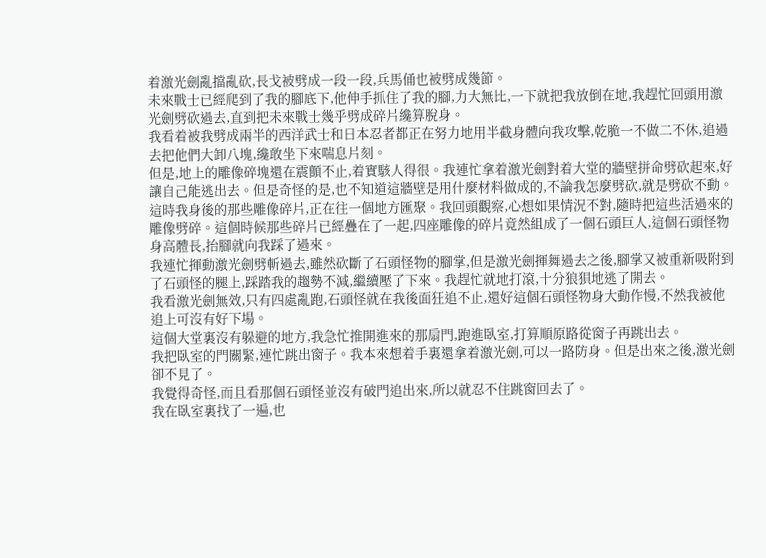着激光劍亂擋亂砍,長戈被劈成一段一段,兵馬俑也被劈成幾節。
未來戰士已經爬到了我的腳底下,他伸手抓住了我的腳,力大無比,一下就把我放倒在地,我趕忙回頭用激光劍劈砍過去,直到把未來戰士幾乎劈成碎片纔算脫身。
我看着被我劈成兩半的西洋武士和日本忍者都正在努力地用半截身體向我攻擊,乾脆一不做二不休,追過去把他們大卸八塊,纔敢坐下來喘息片刻。
但是,地上的雕像碎塊還在震顫不止,着實駭人得很。我連忙拿着激光劍對着大堂的牆壁拼命劈砍起來,好讓自己能逃出去。但是奇怪的是,也不知道這牆壁是用什麼材料做成的,不論我怎麼劈砍,就是劈砍不動。
這時我身後的那些雕像碎片,正在往一個地方匯聚。我回頭觀察,心想如果情況不對,隨時把這些活過來的雕像劈碎。這個時候那些碎片已經疊在了一起,四座雕像的碎片竟然組成了一個石頭巨人,這個石頭怪物身高體長,抬腳就向我踩了過來。
我連忙揮動激光劍劈斬過去,雖然砍斷了石頭怪物的腳掌,但是激光劍揮舞過去之後,腳掌又被重新吸附到了石頭怪的腿上,踩踏我的趨勢不減,繼續壓了下來。我趕忙就地打滾,十分狼狽地逃了開去。
我看激光劍無效,只有四處亂跑,石頭怪就在我後面狂追不止,還好這個石頭怪物身大動作慢,不然我被他追上可沒有好下場。
這個大堂裏沒有躲避的地方,我急忙推開進來的那扇門,跑進臥室,打算順原路從窗子再跳出去。
我把臥室的門關緊,連忙跳出窗子。我本來想着手裏還拿着激光劍,可以一路防身。但是出來之後,激光劍卻不見了。
我覺得奇怪,而且看那個石頭怪並沒有破門追出來,所以就忍不住跳窗回去了。
我在臥室裏找了一遍,也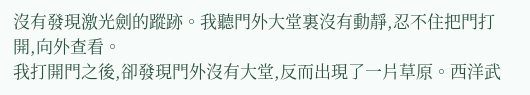沒有發現激光劍的蹤跡。我聽門外大堂裏沒有動靜,忍不住把門打開,向外查看。
我打開門之後,卻發現門外沒有大堂,反而出現了一片草原。西洋武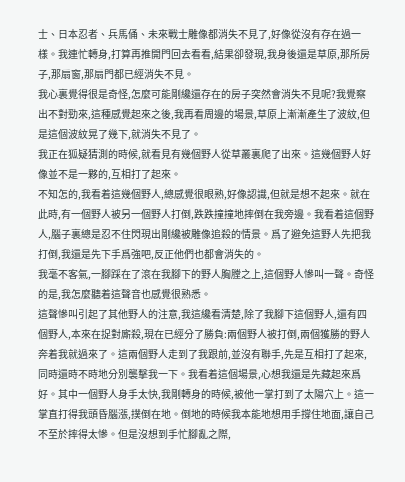士、日本忍者、兵馬俑、未來戰士雕像都消失不見了,好像從沒有存在過一樣。我連忙轉身,打算再推開門回去看看,結果卻發現,我身後還是草原,那所房子,那扇窗,那扇門都已經消失不見。
我心裏覺得很是奇怪,怎麼可能剛纔還存在的房子突然會消失不見呢?我覺察出不對勁來,這種感覺起來之後,我再看周邊的場景,草原上漸漸產生了波紋,但是這個波紋晃了幾下,就消失不見了。
我正在狐疑猜測的時候,就看見有幾個野人從草叢裏爬了出來。這幾個野人好像並不是一夥的,互相打了起來。
不知怎的,我看着這幾個野人,總感覺很眼熟,好像認識,但就是想不起來。就在此時,有一個野人被另一個野人打倒,跌跌撞撞地摔倒在我旁邊。我看着這個野人,腦子裏總是忍不住閃現出剛纔被雕像追殺的情景。爲了避免這野人先把我打倒,我還是先下手爲強吧,反正他們也都會消失的。
我毫不客氣,一腳踩在了滾在我腳下的野人胸膛之上,這個野人慘叫一聲。奇怪的是,我怎麼聽着這聲音也感覺很熟悉。
這聲慘叫引起了其他野人的注意,我這纔看清楚,除了我腳下這個野人,還有四個野人,本來在捉對廝殺,現在已經分了勝負:兩個野人被打倒,兩個獲勝的野人奔着我就過來了。這兩個野人走到了我跟前,並沒有聯手,先是互相打了起來,同時還時不時地分別襲擊我一下。我看着這個場景,心想我還是先藏起來爲好。其中一個野人身手太快,我剛轉身的時候,被他一掌打到了太陽穴上。這一掌直打得我頭昏腦漲,撲倒在地。倒地的時候我本能地想用手撐住地面,讓自己不至於摔得太慘。但是沒想到手忙腳亂之際,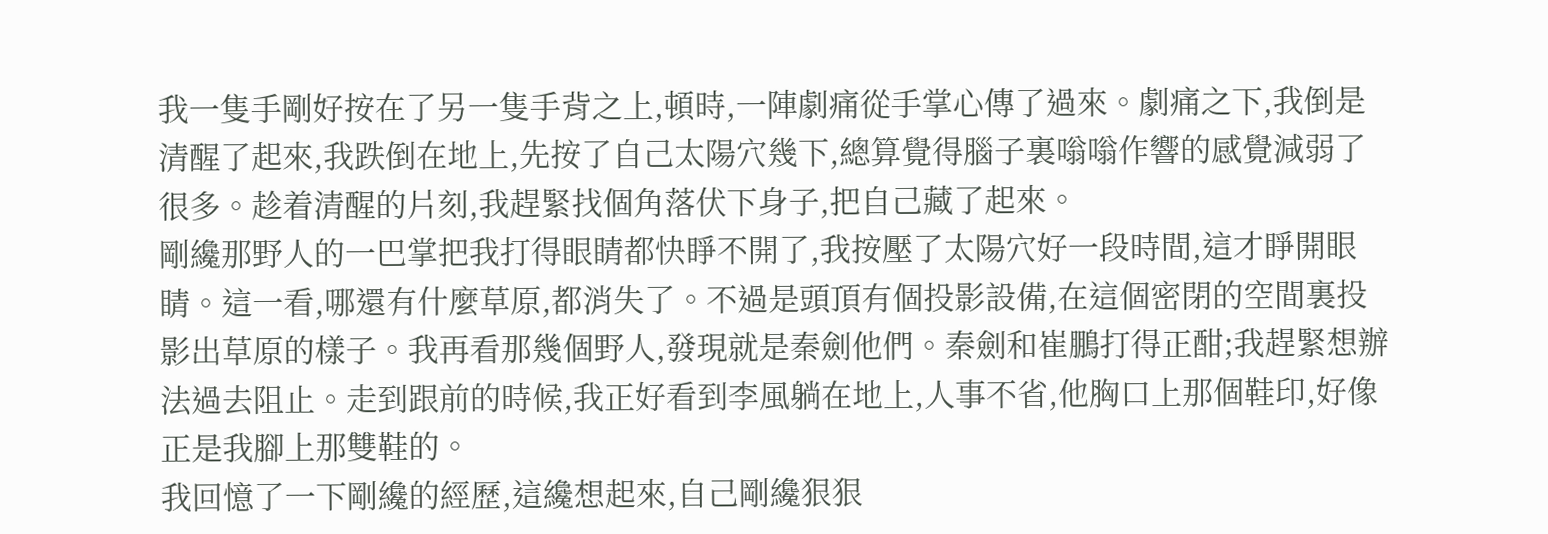我一隻手剛好按在了另一隻手背之上,頓時,一陣劇痛從手掌心傳了過來。劇痛之下,我倒是清醒了起來,我跌倒在地上,先按了自己太陽穴幾下,總算覺得腦子裏嗡嗡作響的感覺減弱了很多。趁着清醒的片刻,我趕緊找個角落伏下身子,把自己藏了起來。
剛纔那野人的一巴掌把我打得眼睛都快睜不開了,我按壓了太陽穴好一段時間,這才睜開眼睛。這一看,哪還有什麼草原,都消失了。不過是頭頂有個投影設備,在這個密閉的空間裏投影出草原的樣子。我再看那幾個野人,發現就是秦劍他們。秦劍和崔鵬打得正酣;我趕緊想辦法過去阻止。走到跟前的時候,我正好看到李風躺在地上,人事不省,他胸口上那個鞋印,好像正是我腳上那雙鞋的。
我回憶了一下剛纔的經歷,這纔想起來,自己剛纔狠狠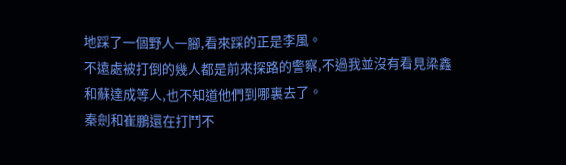地踩了一個野人一腳,看來踩的正是李風。
不遠處被打倒的幾人都是前來探路的警察,不過我並沒有看見梁鑫和蘇達成等人,也不知道他們到哪裏去了。
秦劍和崔鵬還在打鬥不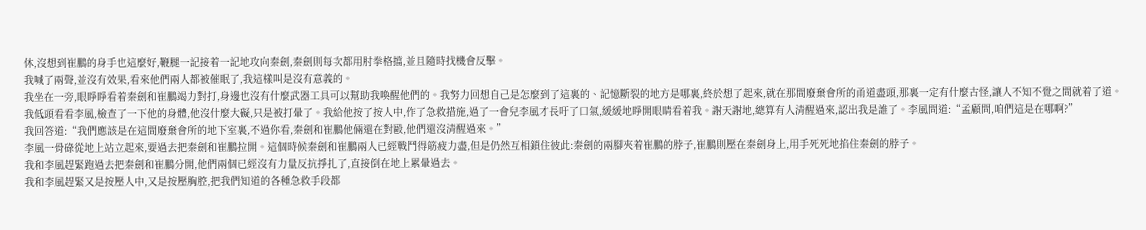休,沒想到崔鵬的身手也這麼好,鞭腿一記接着一記地攻向秦劍,秦劍則每次都用肘拳格擋,並且隨時找機會反擊。
我喊了兩聲,並沒有效果,看來他們兩人都被催眠了,我這樣叫是沒有意義的。
我坐在一旁,眼睜睜看着秦劍和崔鵬竭力對打,身邊也沒有什麼武器工具可以幫助我喚醒他們的。我努力回想自己是怎麼到了這裏的、記憶斷裂的地方是哪裏,終於想了起來,就在那間廢棄會所的甬道盡頭,那裏一定有什麼古怪,讓人不知不覺之間就着了道。
我低頭看看李風,檢查了一下他的身體,他沒什麼大礙,只是被打暈了。我給他按了按人中,作了急救措施,過了一會兒李風才長吁了口氣,緩緩地睜開眼睛看着我。謝天謝地,總算有人清醒過來,認出我是誰了。李風問道:“孟顧問,咱們這是在哪啊?”
我回答道:“我們應該是在這間廢棄會所的地下室裏,不過你看,秦劍和崔鵬他倆還在對毆,他們還沒清醒過來。”
李風一骨碌從地上站立起來,要過去把秦劍和崔鵬拉開。這個時候秦劍和崔鵬兩人已經戰鬥得筋疲力盡,但是仍然互相鎖住彼此:秦劍的兩腳夾着崔鵬的脖子,崔鵬則壓在秦劍身上,用手死死地掐住秦劍的脖子。
我和李風趕緊跑過去把秦劍和崔鵬分開,他們兩個已經沒有力量反抗掙扎了,直接倒在地上累暈過去。
我和李風趕緊又是按壓人中,又是按壓胸腔,把我們知道的各種急救手段都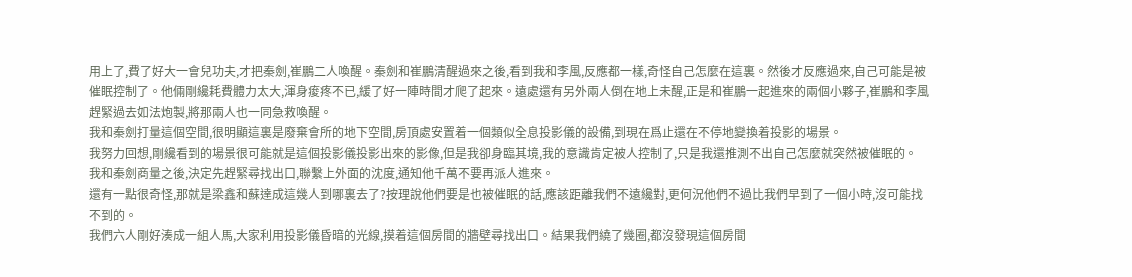用上了,費了好大一會兒功夫,才把秦劍,崔鵬二人喚醒。秦劍和崔鵬清醒過來之後,看到我和李風,反應都一樣,奇怪自己怎麼在這裏。然後才反應過來,自己可能是被催眠控制了。他倆剛纔耗費體力太大,渾身痠疼不已,緩了好一陣時間才爬了起來。遠處還有另外兩人倒在地上未醒,正是和崔鵬一起進來的兩個小夥子,崔鵬和李風趕緊過去如法炮製,將那兩人也一同急救喚醒。
我和秦劍打量這個空間,很明顯這裏是廢棄會所的地下空間,房頂處安置着一個類似全息投影儀的設備,到現在爲止還在不停地變換着投影的場景。
我努力回想,剛纔看到的場景很可能就是這個投影儀投影出來的影像,但是我卻身臨其境,我的意識肯定被人控制了,只是我還推測不出自己怎麼就突然被催眠的。
我和秦劍商量之後,決定先趕緊尋找出口,聯繫上外面的沈度,通知他千萬不要再派人進來。
還有一點很奇怪,那就是梁鑫和蘇達成這幾人到哪裏去了?按理說他們要是也被催眠的話,應該距離我們不遠纔對,更何況他們不過比我們早到了一個小時,沒可能找不到的。
我們六人剛好湊成一組人馬,大家利用投影儀昏暗的光線,摸着這個房間的牆壁尋找出口。結果我們繞了幾圈,都沒發現這個房間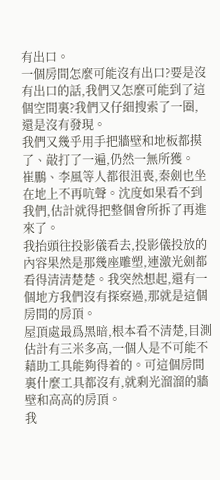有出口。
一個房間怎麼可能沒有出口?要是沒有出口的話,我們又怎麼可能到了這個空間裏?我們又仔細搜索了一圈,還是沒有發現。
我們又幾乎用手把牆壁和地板都摸了、敲打了一遍,仍然一無所獲。
崔鵬、李風等人都很沮喪,秦劍也坐在地上不再吭聲。沈度如果看不到我們,估計就得把整個會所拆了再進來了。
我抬頭往投影儀看去,投影儀投放的內容果然是那幾座雕塑,連激光劍都看得清清楚楚。我突然想起,還有一個地方我們沒有探察過,那就是這個房間的房頂。
屋頂處最爲黑暗,根本看不清楚,目測估計有三米多高,一個人是不可能不藉助工具能夠得着的。可這個房間裏什麼工具都沒有,就剩光溜溜的牆壁和高高的房頂。
我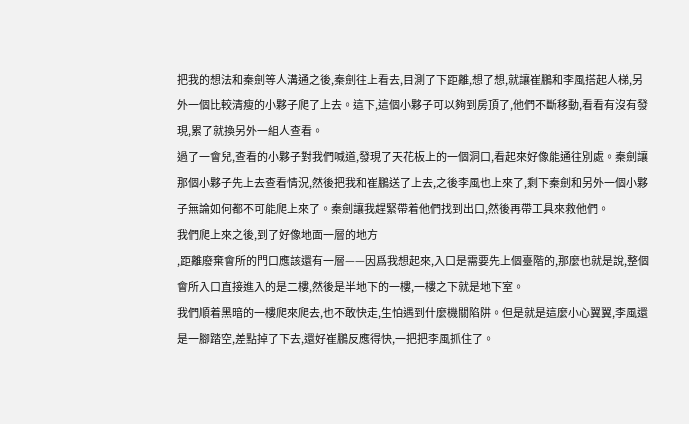把我的想法和秦劍等人溝通之後,秦劍往上看去,目測了下距離,想了想,就讓崔鵬和李風搭起人梯,另外一個比較清瘦的小夥子爬了上去。這下,這個小夥子可以夠到房頂了,他們不斷移動,看看有沒有發現,累了就換另外一組人查看。
過了一會兒,查看的小夥子對我們喊道,發現了天花板上的一個洞口,看起來好像能通往別處。秦劍讓那個小夥子先上去查看情況,然後把我和崔鵬送了上去,之後李風也上來了,剩下秦劍和另外一個小夥子無論如何都不可能爬上來了。秦劍讓我趕緊帶着他們找到出口,然後再帶工具來救他們。
我們爬上來之後,到了好像地面一層的地方
,距離廢棄會所的門口應該還有一層——因爲我想起來,入口是需要先上個臺階的,那麼也就是說,整個會所入口直接進入的是二樓,然後是半地下的一樓,一樓之下就是地下室。
我們順着黑暗的一樓爬來爬去,也不敢快走,生怕遇到什麼機關陷阱。但是就是這麼小心翼翼,李風還是一腳踏空,差點掉了下去,還好崔鵬反應得快,一把把李風抓住了。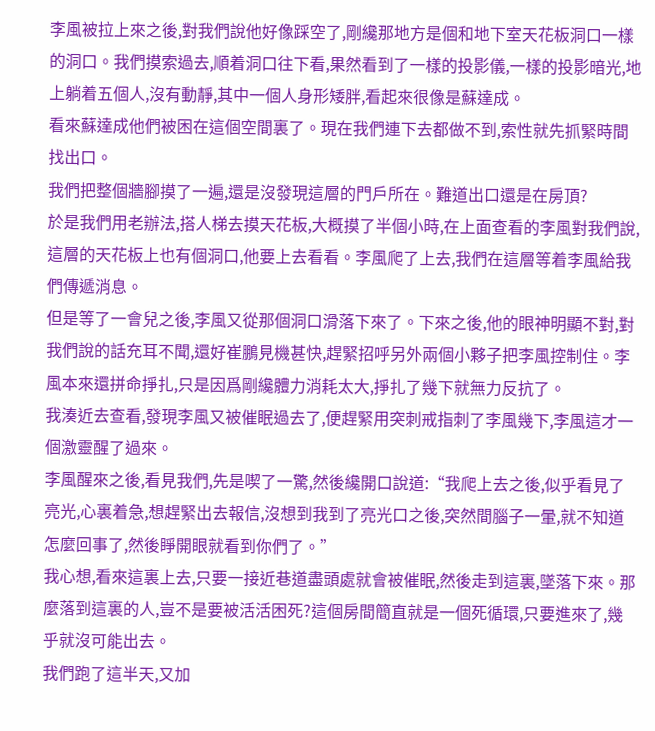李風被拉上來之後,對我們說他好像踩空了,剛纔那地方是個和地下室天花板洞口一樣的洞口。我們摸索過去,順着洞口往下看,果然看到了一樣的投影儀,一樣的投影暗光,地上躺着五個人,沒有動靜,其中一個人身形矮胖,看起來很像是蘇達成。
看來蘇達成他們被困在這個空間裏了。現在我們連下去都做不到,索性就先抓緊時間找出口。
我們把整個牆腳摸了一遍,還是沒發現這層的門戶所在。難道出口還是在房頂?
於是我們用老辦法,搭人梯去摸天花板,大概摸了半個小時,在上面查看的李風對我們說,這層的天花板上也有個洞口,他要上去看看。李風爬了上去,我們在這層等着李風給我們傳遞消息。
但是等了一會兒之後,李風又從那個洞口滑落下來了。下來之後,他的眼神明顯不對,對我們說的話充耳不聞,還好崔鵬見機甚快,趕緊招呼另外兩個小夥子把李風控制住。李風本來還拼命掙扎,只是因爲剛纔體力消耗太大,掙扎了幾下就無力反抗了。
我湊近去查看,發現李風又被催眠過去了,便趕緊用突刺戒指刺了李風幾下,李風這才一個激靈醒了過來。
李風醒來之後,看見我們,先是喫了一驚,然後纔開口說道:“我爬上去之後,似乎看見了亮光,心裏着急,想趕緊出去報信,沒想到我到了亮光口之後,突然間腦子一暈,就不知道怎麼回事了,然後睜開眼就看到你們了。”
我心想,看來這裏上去,只要一接近巷道盡頭處就會被催眠,然後走到這裏,墜落下來。那麼落到這裏的人,豈不是要被活活困死?這個房間簡直就是一個死循環,只要進來了,幾乎就沒可能出去。
我們跑了這半天,又加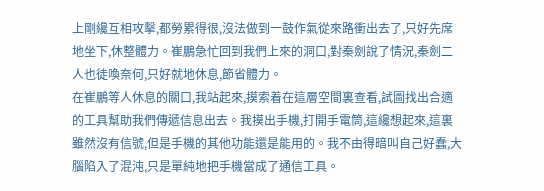上剛纔互相攻擊,都勞累得很,沒法做到一鼓作氣從來路衝出去了,只好先席地坐下,休整體力。崔鵬急忙回到我們上來的洞口,對秦劍說了情況,秦劍二人也徒喚奈何,只好就地休息,節省體力。
在崔鵬等人休息的關口,我站起來,摸索着在這層空間裏查看,試圖找出合適的工具幫助我們傳遞信息出去。我摸出手機,打開手電筒,這纔想起來,這裏雖然沒有信號,但是手機的其他功能還是能用的。我不由得暗叫自己好蠢,大腦陷入了混沌,只是單純地把手機當成了通信工具。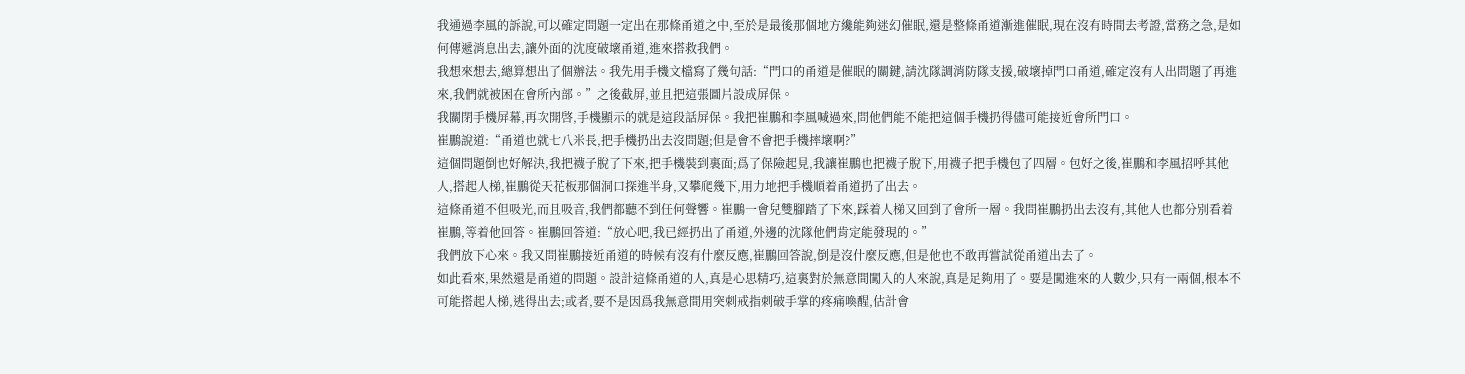我通過李風的訴說,可以確定問題一定出在那條甬道之中,至於是最後那個地方纔能夠迷幻催眠,還是整條甬道漸進催眠,現在沒有時間去考證,當務之急,是如何傳遞消息出去,讓外面的沈度破壞甬道,進來搭救我們。
我想來想去,總算想出了個辦法。我先用手機文檔寫了幾句話:“門口的甬道是催眠的關鍵,請沈隊調消防隊支援,破壞掉門口甬道,確定沒有人出問題了再進來,我們就被困在會所內部。”之後截屏,並且把這張圖片設成屏保。
我關閉手機屏幕,再次開啓,手機顯示的就是這段話屏保。我把崔鵬和李風喊過來,問他們能不能把這個手機扔得儘可能接近會所門口。
崔鵬說道:“甬道也就七八米長,把手機扔出去沒問題;但是會不會把手機摔壞啊?”
這個問題倒也好解決,我把襪子脫了下來,把手機裝到裏面;爲了保險起見,我讓崔鵬也把襪子脫下,用襪子把手機包了四層。包好之後,崔鵬和李風招呼其他人,搭起人梯,崔鵬從天花板那個洞口探進半身,又攀爬幾下,用力地把手機順着甬道扔了出去。
這條甬道不但吸光,而且吸音,我們都聽不到任何聲響。崔鵬一會兒雙腳踏了下來,踩着人梯又回到了會所一層。我問崔鵬扔出去沒有,其他人也都分別看着崔鵬,等着他回答。崔鵬回答道:“放心吧,我已經扔出了甬道,外邊的沈隊他們肯定能發現的。”
我們放下心來。我又問崔鵬接近甬道的時候有沒有什麼反應,崔鵬回答說,倒是沒什麼反應,但是他也不敢再嘗試從甬道出去了。
如此看來,果然還是甬道的問題。設計這條甬道的人,真是心思精巧,這裏對於無意間闖入的人來說,真是足夠用了。要是闖進來的人數少,只有一兩個,根本不可能搭起人梯,逃得出去;或者,要不是因爲我無意間用突刺戒指刺破手掌的疼痛喚醒,估計會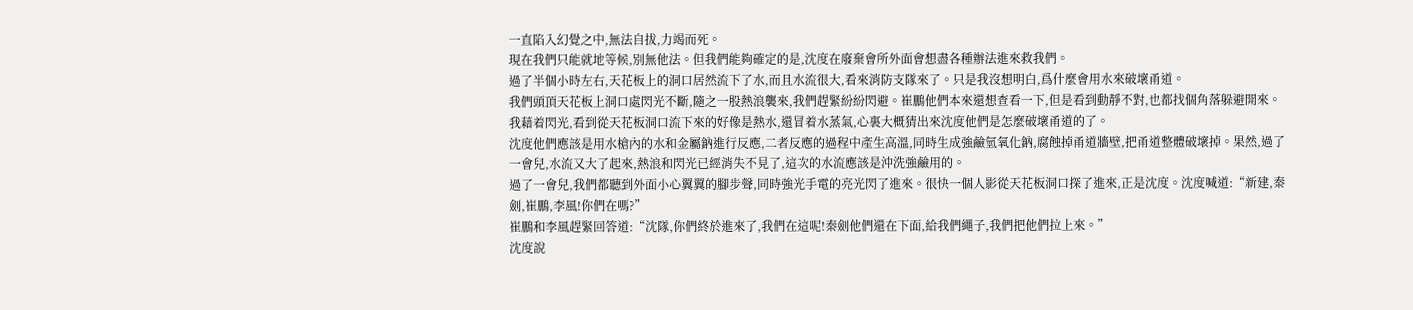一直陷入幻覺之中,無法自拔,力竭而死。
現在我們只能就地等候,別無他法。但我們能夠確定的是,沈度在廢棄會所外面會想盡各種辦法進來救我們。
過了半個小時左右,天花板上的洞口居然流下了水,而且水流很大,看來消防支隊來了。只是我沒想明白,爲什麼會用水來破壞甬道。
我們頭頂天花板上洞口處閃光不斷,隨之一股熱浪襲來,我們趕緊紛紛閃避。崔鵬他們本來還想查看一下,但是看到動靜不對,也都找個角落躲避開來。我藉着閃光,看到從天花板洞口流下來的好像是熱水,還冒着水蒸氣,心裏大概猜出來沈度他們是怎麼破壞甬道的了。
沈度他們應該是用水槍內的水和金屬鈉進行反應,二者反應的過程中產生高溫,同時生成強鹼氫氧化鈉,腐蝕掉甬道牆壁,把甬道整體破壞掉。果然,過了一會兒,水流又大了起來,熱浪和閃光已經消失不見了,這次的水流應該是沖洗強鹼用的。
過了一會兒,我們都聽到外面小心翼翼的腳步聲,同時強光手電的亮光閃了進來。很快一個人影從天花板洞口探了進來,正是沈度。沈度喊道:“新建,秦劍,崔鵬,李風!你們在嗎?”
崔鵬和李風趕緊回答道:“沈隊,你們終於進來了,我們在這呢!秦劍他們還在下面,給我們繩子,我們把他們拉上來。”
沈度說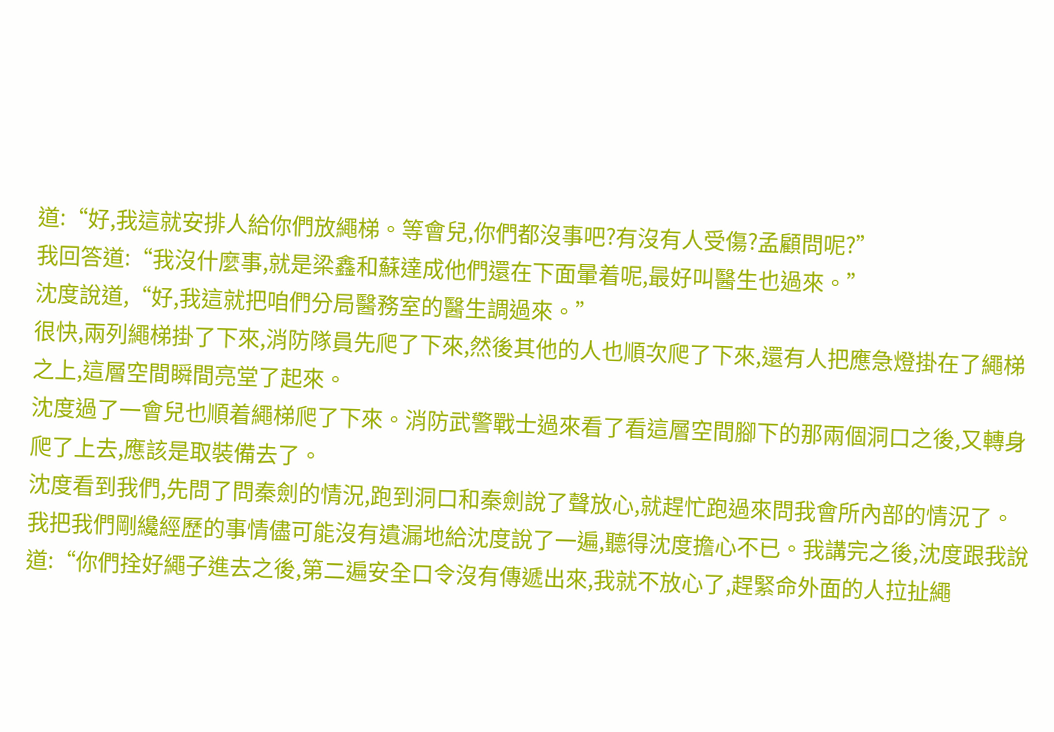道:“好,我這就安排人給你們放繩梯。等會兒,你們都沒事吧?有沒有人受傷?孟顧問呢?”
我回答道:“我沒什麼事,就是梁鑫和蘇達成他們還在下面暈着呢,最好叫醫生也過來。”
沈度說道,“好,我這就把咱們分局醫務室的醫生調過來。”
很快,兩列繩梯掛了下來,消防隊員先爬了下來,然後其他的人也順次爬了下來,還有人把應急燈掛在了繩梯之上,這層空間瞬間亮堂了起來。
沈度過了一會兒也順着繩梯爬了下來。消防武警戰士過來看了看這層空間腳下的那兩個洞口之後,又轉身爬了上去,應該是取裝備去了。
沈度看到我們,先問了問秦劍的情況,跑到洞口和秦劍說了聲放心,就趕忙跑過來問我會所內部的情況了。
我把我們剛纔經歷的事情儘可能沒有遺漏地給沈度說了一遍,聽得沈度擔心不已。我講完之後,沈度跟我說道:“你們拴好繩子進去之後,第二遍安全口令沒有傳遞出來,我就不放心了,趕緊命外面的人拉扯繩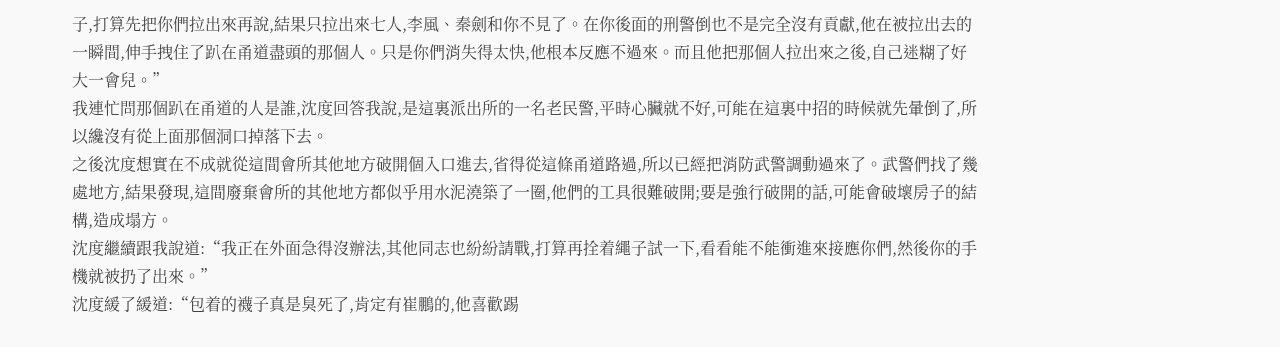子,打算先把你們拉出來再說,結果只拉出來七人,李風、秦劍和你不見了。在你後面的刑警倒也不是完全沒有貢獻,他在被拉出去的一瞬間,伸手拽住了趴在甬道盡頭的那個人。只是你們消失得太快,他根本反應不過來。而且他把那個人拉出來之後,自己迷糊了好大一會兒。”
我連忙問那個趴在甬道的人是誰,沈度回答我說,是這裏派出所的一名老民警,平時心臟就不好,可能在這裏中招的時候就先暈倒了,所以纔沒有從上面那個洞口掉落下去。
之後沈度想實在不成就從這間會所其他地方破開個入口進去,省得從這條甬道路過,所以已經把消防武警調動過來了。武警們找了幾處地方,結果發現,這間廢棄會所的其他地方都似乎用水泥澆築了一圈,他們的工具很難破開;要是強行破開的話,可能會破壞房子的結構,造成塌方。
沈度繼續跟我說道:“我正在外面急得沒辦法,其他同志也紛紛請戰,打算再拴着繩子試一下,看看能不能衝進來接應你們,然後你的手機就被扔了出來。”
沈度緩了緩道:“包着的襪子真是臭死了,肯定有崔鵬的,他喜歡踢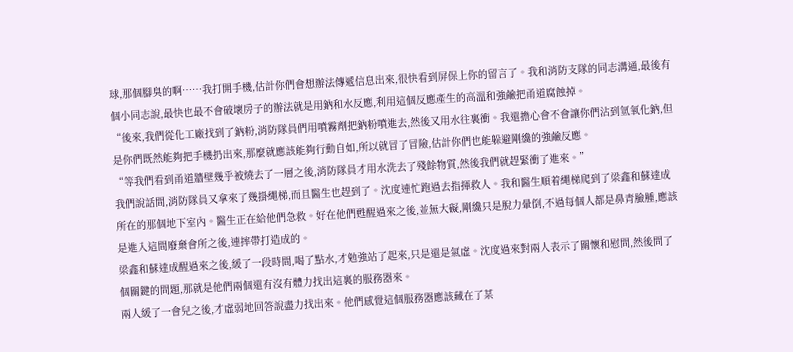球,那個腳臭的啊……我打開手機,估計你們會想辦法傳遞信息出來,很快看到屏保上你的留言了。我和消防支隊的同志溝通,最後有個小同志說,最快也最不會破壞房子的辦法就是用鈉和水反應,利用這個反應產生的高溫和強鹼把甬道腐蝕掉。
“後來,我們從化工廠找到了鈉粉,消防隊員們用噴霧劑把鈉粉噴進去,然後又用水往裏衝。我還擔心會不會讓你們沾到氫氧化鈉,但是你們既然能夠把手機扔出來,那麼就應該能夠行動自如,所以就冒了冒險,估計你們也能躲避剛纔的強鹼反應。
“等我們看到甬道牆壁幾乎被燒去了一層之後,消防隊員才用水洗去了殘餘物質,然後我們就趕緊衝了進來。”
我們說話間,消防隊員又拿來了幾掛繩梯,而且醫生也趕到了。沈度連忙跑過去指揮救人。我和醫生順着繩梯爬到了梁鑫和蘇達成所在的那個地下室內。醫生正在給他們急救。好在他們甦醒過來之後,並無大礙,剛纔只是脫力暈倒,不過每個人都是鼻青臉腫,應該是進入這間廢棄會所之後,連摔帶打造成的。
梁鑫和蘇達成醒過來之後,緩了一段時間,喝了點水,才勉強站了起來,只是還是氣虛。沈度過來對兩人表示了關懷和慰問,然後問了個關鍵的問題,那就是他們兩個還有沒有體力找出這裏的服務器來。
兩人緩了一會兒之後,才虛弱地回答說盡力找出來。他們感覺這個服務器應該藏在了某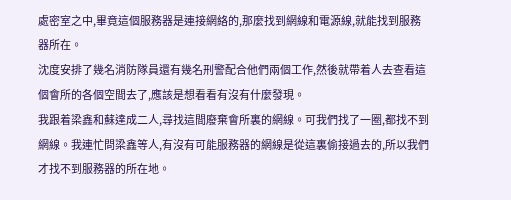處密室之中,畢竟這個服務器是連接網絡的,那麼找到網線和電源線,就能找到服務器所在。
沈度安排了幾名消防隊員還有幾名刑警配合他們兩個工作,然後就帶着人去查看這個會所的各個空間去了,應該是想看看有沒有什麼發現。
我跟着梁鑫和蘇達成二人,尋找這間廢棄會所裏的網線。可我們找了一圈,都找不到網線。我連忙問梁鑫等人,有沒有可能服務器的網線是從這裏偷接過去的,所以我們才找不到服務器的所在地。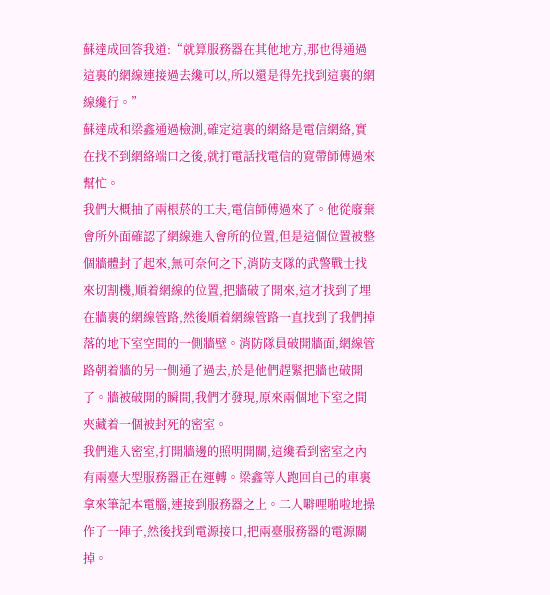蘇達成回答我道:“就算服務器在其他地方,那也得通過這裏的網線連接過去纔可以,所以還是得先找到這裏的網線纔行。”
蘇達成和梁鑫通過檢測,確定這裏的網絡是電信網絡,實在找不到網絡端口之後,就打電話找電信的寬帶師傅過來幫忙。
我們大概抽了兩根菸的工夫,電信師傅過來了。他從廢棄會所外面確認了網線進入會所的位置,但是這個位置被整個牆體封了起來,無可奈何之下,消防支隊的武警戰士找來切割機,順着網線的位置,把牆破了開來,這才找到了埋在牆裏的網線管路,然後順着網線管路一直找到了我們掉落的地下室空間的一側牆壁。消防隊員破開牆面,網線管路朝着牆的另一側通了過去,於是他們趕緊把牆也破開了。牆被破開的瞬間,我們才發現,原來兩個地下室之間夾藏着一個被封死的密室。
我們進入密室,打開牆邊的照明開關,這纔看到密室之內有兩臺大型服務器正在運轉。梁鑫等人跑回自己的車裏拿來筆記本電腦,連接到服務器之上。二人噼哩啪啦地操作了一陣子,然後找到電源接口,把兩臺服務器的電源關掉。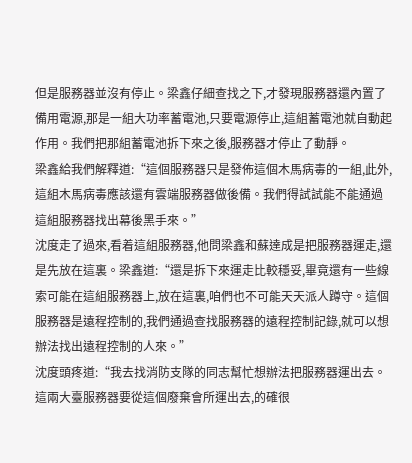但是服務器並沒有停止。梁鑫仔細查找之下,才發現服務器還內置了備用電源,那是一組大功率蓄電池,只要電源停止,這組蓄電池就自動起作用。我們把那組蓄電池拆下來之後,服務器才停止了動靜。
梁鑫給我們解釋道:“這個服務器只是發佈這個木馬病毒的一組,此外,這組木馬病毒應該還有雲端服務器做後備。我們得試試能不能通過這組服務器找出幕後黑手來。”
沈度走了過來,看着這組服務器,他問梁鑫和蘇達成是把服務器運走,還是先放在這裏。梁鑫道:“還是拆下來運走比較穩妥,畢竟還有一些線索可能在這組服務器上,放在這裏,咱們也不可能天天派人蹲守。這個服務器是遠程控制的,我們通過查找服務器的遠程控制記錄,就可以想辦法找出遠程控制的人來。”
沈度頭疼道:“我去找消防支隊的同志幫忙想辦法把服務器運出去。這兩大臺服務器要從這個廢棄會所運出去,的確很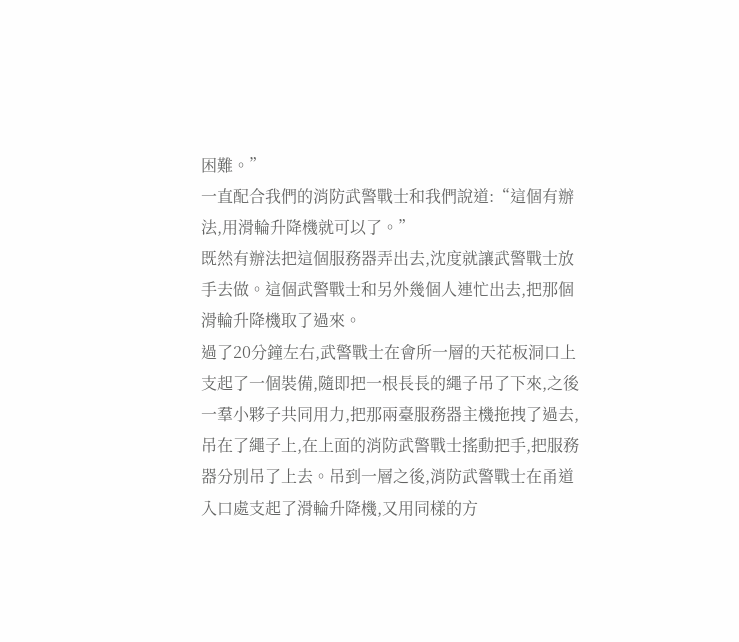困難。”
一直配合我們的消防武警戰士和我們說道:“這個有辦法,用滑輪升降機就可以了。”
既然有辦法把這個服務器弄出去,沈度就讓武警戰士放手去做。這個武警戰士和另外幾個人連忙出去,把那個滑輪升降機取了過來。
過了20分鐘左右,武警戰士在會所一層的天花板洞口上支起了一個裝備,隨即把一根長長的繩子吊了下來,之後一羣小夥子共同用力,把那兩臺服務器主機拖拽了過去,吊在了繩子上,在上面的消防武警戰士搖動把手,把服務器分別吊了上去。吊到一層之後,消防武警戰士在甬道入口處支起了滑輪升降機,又用同樣的方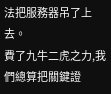法把服務器吊了上去。
費了九牛二虎之力,我們總算把關鍵證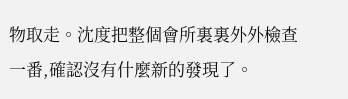物取走。沈度把整個會所裏裏外外檢查一番,確認沒有什麼新的發現了。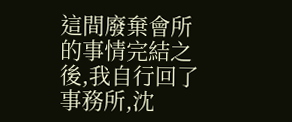這間廢棄會所的事情完結之後,我自行回了事務所,沈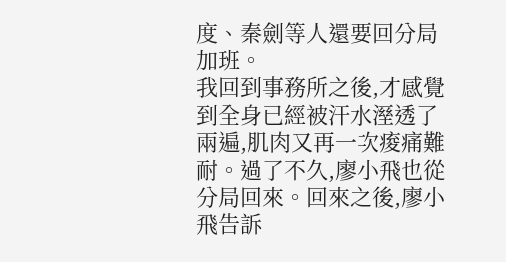度、秦劍等人還要回分局加班。
我回到事務所之後,才感覺到全身已經被汗水溼透了兩遍,肌肉又再一次痠痛難耐。過了不久,廖小飛也從分局回來。回來之後,廖小飛告訴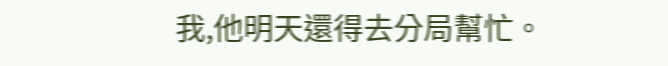我,他明天還得去分局幫忙。